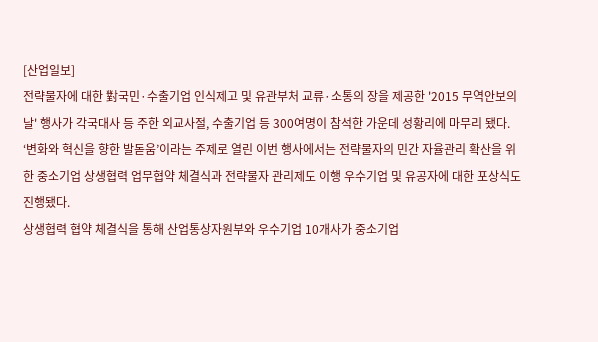[산업일보]
전략물자에 대한 對국민·수출기업 인식제고 및 유관부처 교류·소통의 장을 제공한 '2015 무역안보의 날' 행사가 각국대사 등 주한 외교사절, 수출기업 등 300여명이 참석한 가운데 성황리에 마무리 됐다.
‘변화와 혁신을 향한 발돋움’이라는 주제로 열린 이번 행사에서는 전략물자의 민간 자율관리 확산을 위한 중소기업 상생협력 업무협약 체결식과 전략물자 관리제도 이행 우수기업 및 유공자에 대한 포상식도 진행됐다.
상생협력 협약 체결식을 통해 산업통상자원부와 우수기업 10개사가 중소기업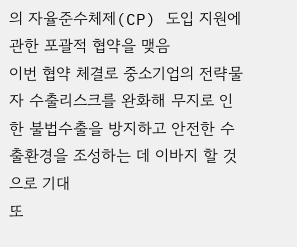의 자율준수체제(CP) 도입 지원에 관한 포괄적 협약을 맺음
이번 협약 체결로 중소기업의 전략물자 수출리스크를 완화해 무지로 인한 불법수출을 방지하고 안전한 수출환경을 조성하는 데 이바지 할 것으로 기대
또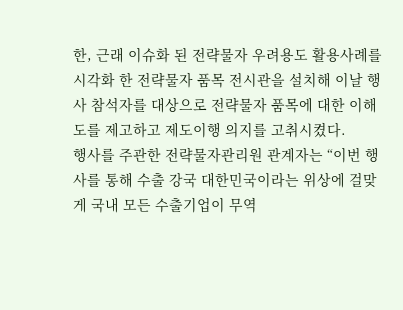한, 근래 이슈화 된 전략물자 우려용도 활용사례를 시각화 한 전략물자 품목 전시관을 설치해 이날 행사 참석자를 대상으로 전략물자 품목에 대한 이해도를 제고하고 제도이행 의지를 고취시켰다.
행사를 주관한 전략물자관리원 관계자는 “이번 행사를 통해 수출 강국 대한민국이라는 위상에 걸맞게 국내 모든 수출기업이 무역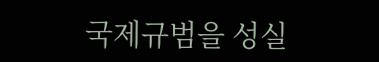국제규범을 성실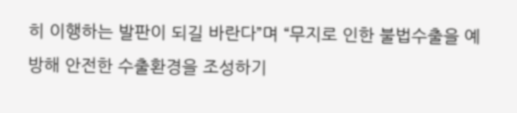히 이행하는 발판이 되길 바란다”며 “무지로 인한 불법수출을 예방해 안전한 수출환경을 조성하기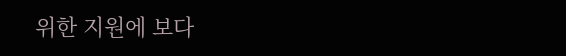위한 지원에 보다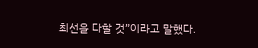최선을 다할 것”이라고 말했다.